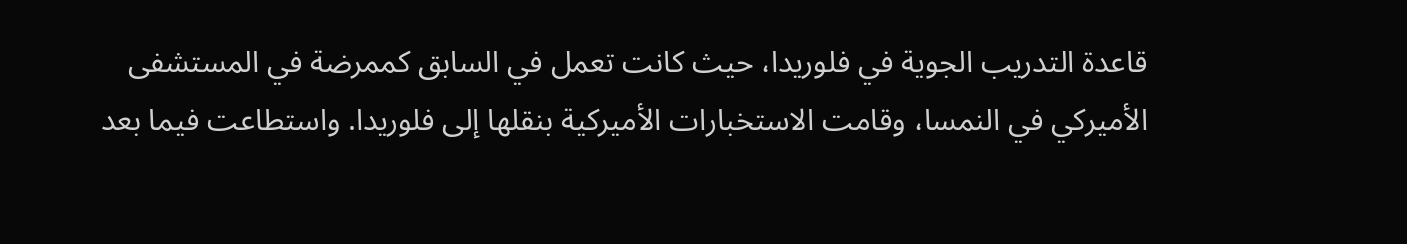قاعدة التدريب الجوية في فلوريدا، حيث كانت تعمل في السابق كممرضة في المستشفى الأميركي في النمسا، وقامت الاستخبارات الأميركية بنقلها إلى فلوريدا. واستطاعت فيما بعد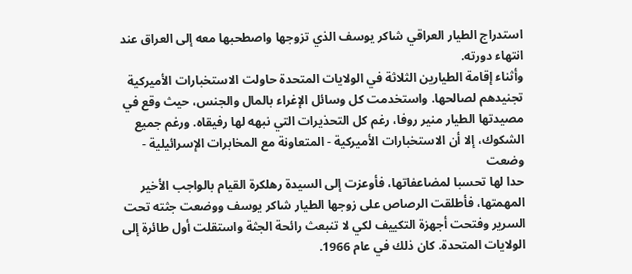استدراج الطيار العراقي شاكر يوسف الذي تزوجها واصطحبها معه إلى العراق عند انتهاء دورته.
وأثناء إقامة الطيارين الثلاثة في الولايات المتحدة حاولت الاستخبارات الأميركية تجنيدهم لصالحها. واستخدمت كل وسائل الإغراء بالمال والجنس، حيث وقع في مصيدتها الطيار منير روفا، رغم كل التحذيرات التي نبهه لها رفيقاه. ورغم جميع الشكوك، إلا أن الاستخبارات الأميركية - المتعاونة مع المخابرات الإسرائيلية - وضعت
حدا لها تحسبا لمضاعفاتها، فأوعزت إلى السيدة رهلكرة القيام بالواجب الأخير المهمتها، فأطلقت الرصاص على زوجها الطيار شاكر يوسف ووضعت جثته تحت السرير وفتحت أجهزة التكييف لكي لا تنبعث رائحة الجثة واستقلت أول طائرة إلى الولايات المتحدة. كان ذلك في عام 1966.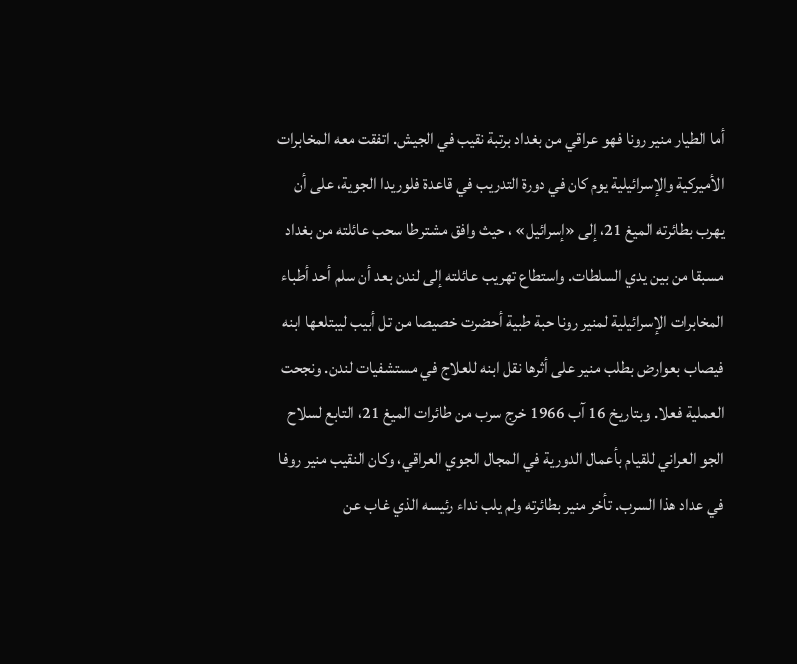أما الطيار منير رونا فهو عراقي من بغداد برتبة نقيب في الجيش. اتفقت معه المخابرات الأميركية والإسرائيلية يوم كان في دورة التدريب في قاعدة فلوريدا الجوية، على أن يهرب بطائرته الميغ 21، إلى «إسرائيل» ، حيث وافق مشترطا سحب عائلته من بغداد مسبقا من بين يدي السلطات. واستطاع تهريب عائلته إلى لندن بعد أن سلم أحد أطباء المخابرات الإسرائيلية لمنير رونا حبة طبية أحضرت خصيصا من تل أبيب ليبتلعها ابنه فيصاب بعوارض بطلب منير على أثرها نقل ابنه للعلاج في مستشفيات لندن. ونجحت العملية فعلا. وبتاريخ 16 آب 1966 خرج سرب من طائرات الميغ 21، التابع لسلاح الجو العراني للقيام بأعمال الدورية في المجال الجوي العراقي، وكان النقيب منير روفا في عداد هذا السرب. تأخر منير بطائرته ولم يلب نداء رئيسه الذي غاب عن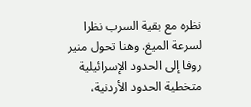نظره مع بقية السرب نظرا لسرعة الميغ. وهنا تحول منير روفا إلى الحدود الإسرائيلية متخطية الحدود الأردنية،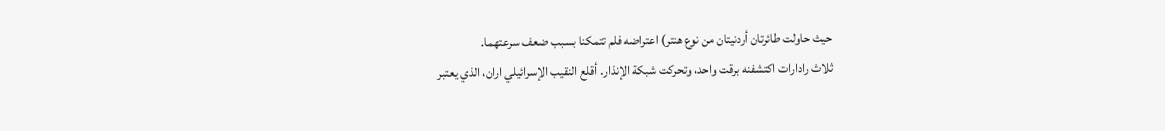حيث حاولت طائرتان أردنيتان من نوع هنتر) اعتراضه فلم تتمكنا بسبب ضعف سرعتهما.
ثلاث رادارات اكتشفنه برقت واحد، وتحركت شبكة الإنذار. أقلع النقيب الإسرائيلي اران، الذي يعتبر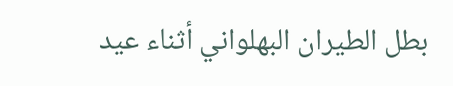بطل الطيران البهلواني أثناء عيد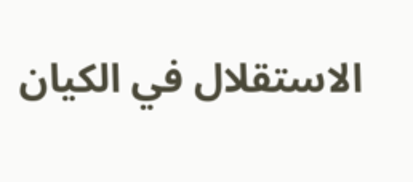الاستقلال في الكيان